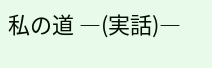私の道 ―(実話)―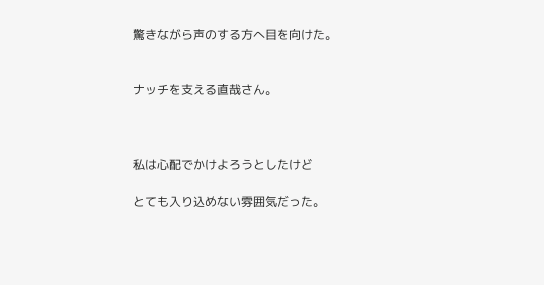驚きながら声のする方へ目を向けた。


ナッチを支える直哉さん。



私は心配でかけよろうとしたけど

とても入り込めない雰囲気だった。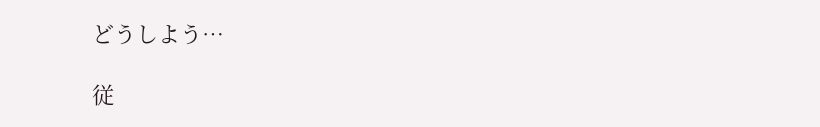どうしよう…

従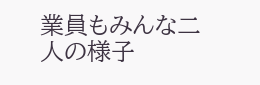業員もみんな二人の様子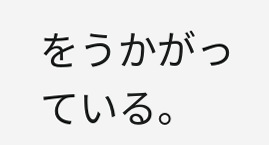をうかがっている。